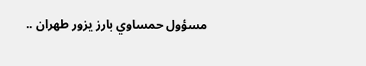مسؤول حمساوي بارز يزور طهران ..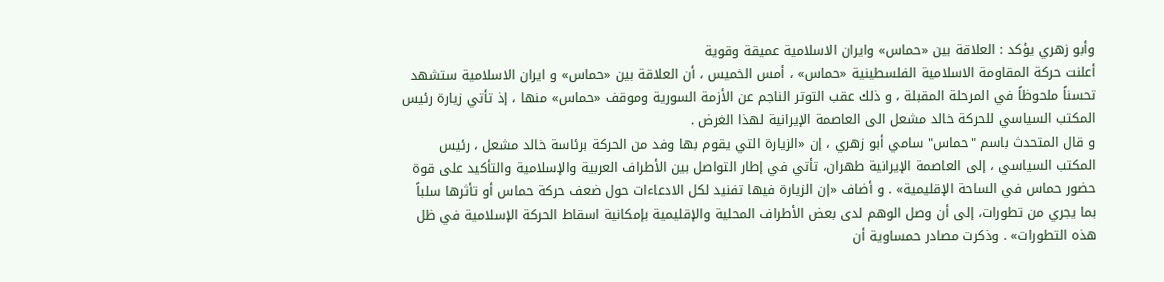وأبو زهري يؤكد : العلاقة بين «حماس» وايران الاسلامية عميقة وقوية
أعلنت حركة المقاومة الاسلامية الفلسطينية «حماس» ، أمس الخميس ، أن العلاقة بين «حماس» و ايران الاسلامية ستشهد تحسناً ملحوظاً في المرحلة المقبلة ، و ذلك عقب التوتر الناجم عن الأزمة السورية وموقف «حماس» منها ، إذ تأتي زيارة رئيس المكتب السياسي للحركة خالد مشعل الى العاصمة الإيرانية لهذا الغرض .
و قال المتحدث باسم "حماس" سامي أبو زهري ، إن «الزيارة التي يقوم بها وفد من الحركة برئاسة خالد مشعل ، رئيس المكتب السياسي ، إلى العاصمة الإيرانية طهران، تأتي في إطار التواصل بين الأطراف العربية والإسلامية والتأكيد على قوة حضور حماس في الساحة الإقليمية» . و أضاف «إن الزيارة فيها تفنيد لكل الادعاءات حول ضعف حركة حماس أو تأثرها سلباً بما يجري من تطورات، إلى أن وصل الوهم لدى بعض الأطراف المحلية والإقليمية بإمكانية اسقاط الحركة الإسلامية في ظل هذه التطورات» . وذكرت مصادر حمساوية أن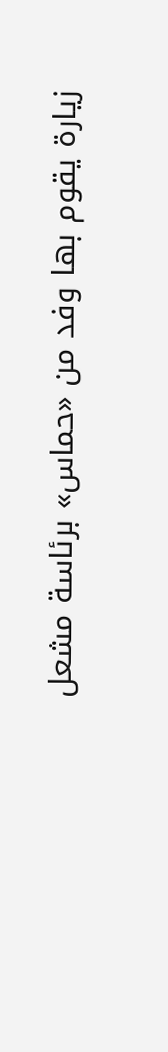زيارة يقوم بها وفد من «حماس» برئاسة مشعل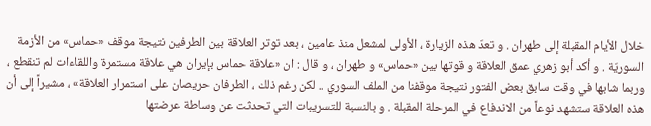خلال الأيام المقبلة إلى طهران . و تعدّ هذه الزيارة ، الأولى لمشعل منذ عامين ، بعد توتر العلاقة بين الطرفين نتيجة موقف «حماس» من الأزمة السوريّة . و أكد أبو زهري عمق العلاقة و قوتها بين «حماس» و طهران ، و قال : ان «علاقة حماس بإيران هي علاقة مستمرة واللقاءات لم تنقطع ، وربما شابها في وقت سابق بعض الفتور نتيجة موقفنا من الملف السوري .. لكن رغم ذلك ، الطرفان حريصان على استمرار العلاقة» ، مشيراً إلى أن هذه العلاقة ستشهد نوعاً من الاندفاع في المرحلة المقبلة . و بالنسبة للتسريبات التي تحدثت عن وساطة عرضتها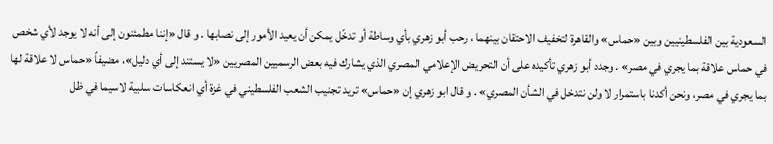السعودية بين الفلسطينيين وبين «حماس» والقاهرة لتخفيف الاحتقان بينهما ، رحب أبو زهري بأي وساطة أو تدخّل يمكن أن يعيد الأمور إلى نصابها . و قال «إننا مطمئنون إلى أنه لا يوجد لأي شخص في حماس علاقة بما يجري في مصر» . وجدد أبو زهري تأكيده على أن التحريض الإعلامي المصري الذي يشارك فيه بعض الرسميين المصريين «لا يستند إلى أي دليل»، مضيفاً «حماس لا علاقة لها بما يجري في مصر، ونحن أكدنا باستمرار لا ولن نتدخل في الشأن المصري» . و قال ابو زهري إن «حماس» تريد تجنيب الشعب الفلسطيني في غزة أي انعكاسات سلبية لاسيما في ظل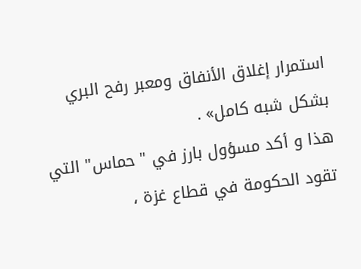استمرار إغلاق الأنفاق ومعبر رفح البري بشكل شبه كامل» .
هذا و أكد مسؤول بارز في "حماس" التي تقود الحكومة في قطاع غزة ،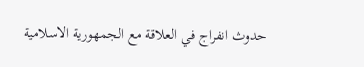حدوث انفراج في العلاقة مع الجمهورية الاسلامية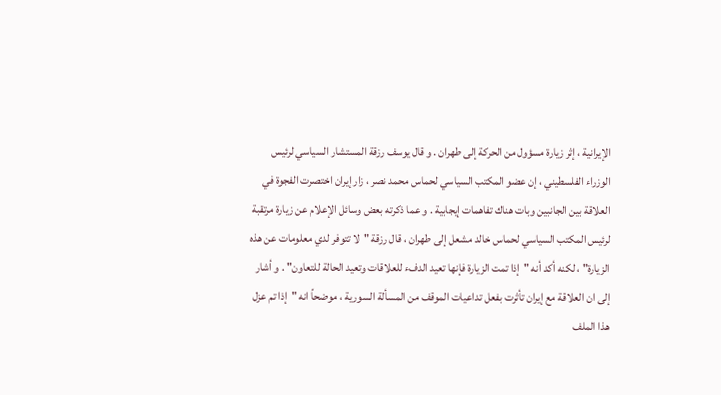الإيرانية ، إثر زيارة مسؤول من الحركة إلى طهران . و قال يوسف رزقة المستشار السياسي لرئيس الوزراء الفلسطيني ، إن عضو المكتب السياسي لحماس محمد نصر ، زار إيران اختصرت الفجوة في العلاقة بين الجانبين وبات هناك تفاهمات إيجابية . و عما ذكرته بعض وسائل الإعلام عن زيارة مرتقبة لرئيس المكتب السياسي لحماس خالد مشعل إلى طهران ، قال رزقة "لا تتوفر لدي معلومات عن هذه الزيارة" ، لكنه أكد أنه "إذا تمت الزيارة فإنها تعيد الدفء للعلاقات وتعيد الحالة للتعاون" . و أشار إلى ان العلاقة مع إيران تأثرت بفعل تداعيات الموقف من المسألة السورية ، موضحاً انه "إذا تم عزل هذا الملف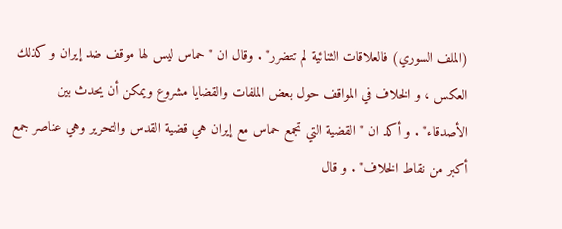(الملف السوري) فالعلاقات الثنائية لم تتضرر" . وقال ان "حماس ليس لها موقف ضد إيران و كذلك العكس ، و الخلاف في المواقف حول بعض الملفات والقضايا مشروع ويمكن أن يحدث بين الأصدقاء" . و أكد ان "القضية التي تجمع حماس مع إيران هي قضية القدس والتحرير وهي عناصر جمع أكبر من نقاط الخلاف" . و قال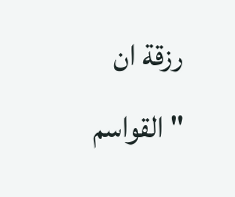رزقة ان "القواسم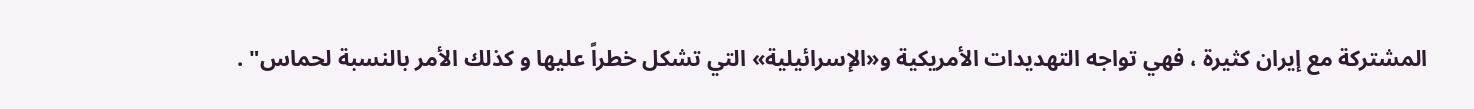المشتركة مع إيران كثيرة ، فهي تواجه التهديدات الأمريكية و«الإسرائيلية» التي تشكل خطراً عليها و كذلك الأمر بالنسبة لحماس" .